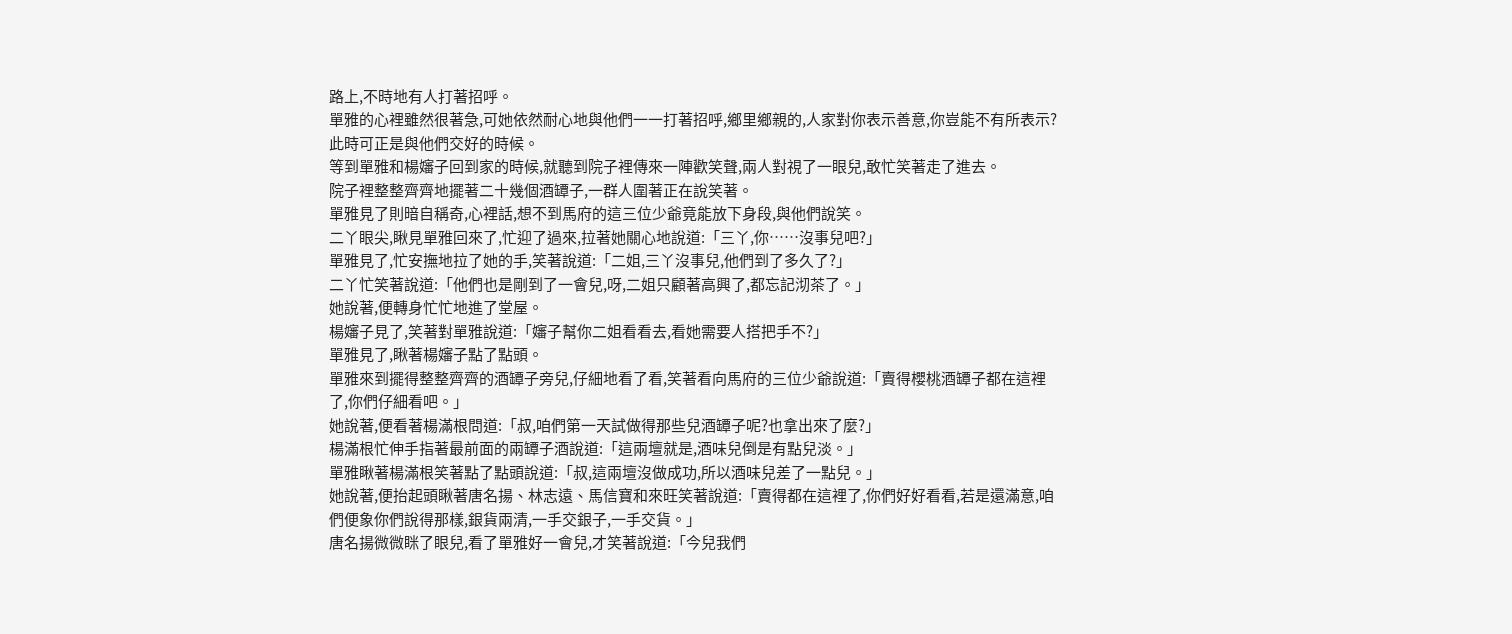路上,不時地有人打著招呼。
單雅的心裡雖然很著急,可她依然耐心地與他們一一打著招呼,鄉里鄉親的,人家對你表示善意,你豈能不有所表示?此時可正是與他們交好的時候。
等到單雅和楊嬸子回到家的時候,就聽到院子裡傳來一陣歡笑聲,兩人對視了一眼兒,敢忙笑著走了進去。
院子裡整整齊齊地擺著二十幾個酒罈子,一群人圍著正在說笑著。
單雅見了則暗自稱奇,心裡話,想不到馬府的這三位少爺竟能放下身段,與他們說笑。
二丫眼尖,瞅見單雅回來了,忙迎了過來,拉著她關心地說道:「三丫,你……沒事兒吧?」
單雅見了,忙安撫地拉了她的手,笑著說道:「二姐,三丫沒事兒,他們到了多久了?」
二丫忙笑著說道:「他們也是剛到了一會兒,呀,二姐只顧著高興了,都忘記沏茶了。」
她說著,便轉身忙忙地進了堂屋。
楊嬸子見了,笑著對單雅說道:「嬸子幫你二姐看看去,看她需要人搭把手不?」
單雅見了,瞅著楊嬸子點了點頭。
單雅來到擺得整整齊齊的酒罈子旁兒,仔細地看了看,笑著看向馬府的三位少爺說道:「賣得櫻桃酒罈子都在這裡了,你們仔細看吧。」
她說著,便看著楊滿根問道:「叔,咱們第一天試做得那些兒酒罈子呢?也拿出來了麼?」
楊滿根忙伸手指著最前面的兩罈子酒說道:「這兩壇就是,酒味兒倒是有點兒淡。」
單雅瞅著楊滿根笑著點了點頭說道:「叔,這兩壇沒做成功,所以酒味兒差了一點兒。」
她說著,便抬起頭瞅著唐名揚、林志遠、馬信寶和來旺笑著說道:「賣得都在這裡了,你們好好看看,若是還滿意,咱們便象你們說得那樣,銀貨兩清,一手交銀子,一手交貨。」
唐名揚微微眯了眼兒,看了單雅好一會兒,才笑著說道:「今兒我們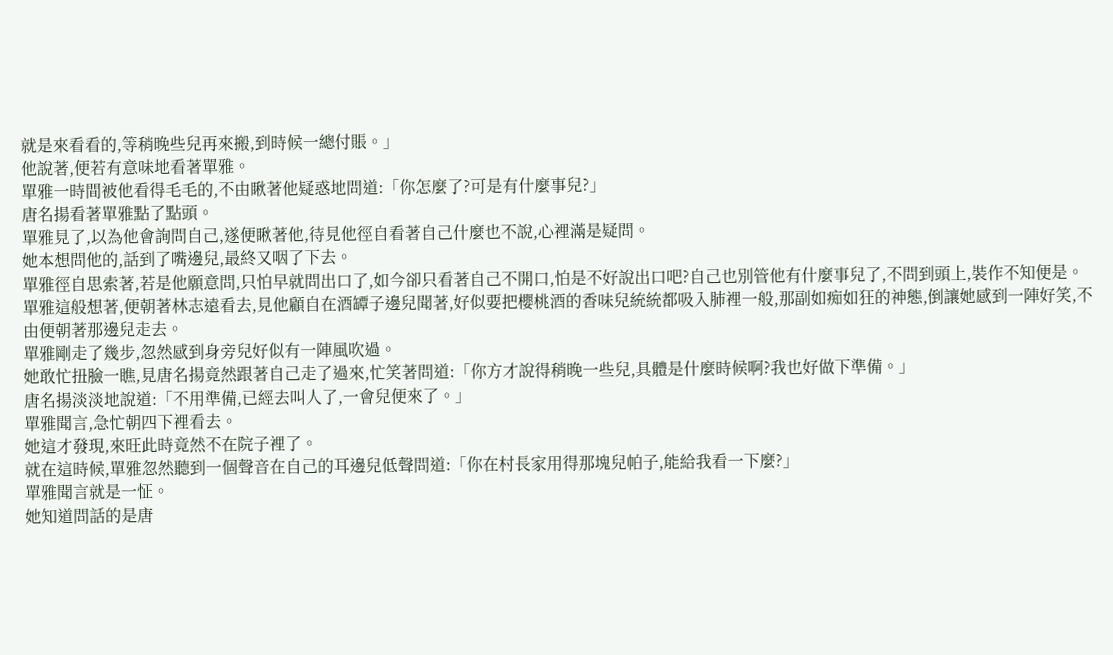就是來看看的,等稍晚些兒再來搬,到時候一總付賬。」
他說著,便若有意味地看著單雅。
單雅一時間被他看得毛毛的,不由瞅著他疑惑地問道:「你怎麼了?可是有什麼事兒?」
唐名揚看著單雅點了點頭。
單雅見了,以為他會詢問自己,遂便瞅著他,待見他徑自看著自己什麼也不說,心裡滿是疑問。
她本想問他的,話到了嘴邊兒,最終又咽了下去。
單雅徑自思索著,若是他願意問,只怕早就問出口了,如今卻只看著自己不開口,怕是不好說出口吧?自己也別管他有什麼事兒了,不問到頭上,裝作不知便是。
單雅這般想著,便朝著林志遠看去,見他顧自在酒罈子邊兒聞著,好似要把櫻桃酒的香味兒統統都吸入肺裡一般,那副如痴如狂的神態,倒讓她感到一陣好笑,不由便朝著那邊兒走去。
單雅剛走了幾步,忽然感到身旁兒好似有一陣風吹過。
她敢忙扭臉一瞧,見唐名揚竟然跟著自己走了過來,忙笑著問道:「你方才說得稍晚一些兒,具體是什麼時候啊?我也好做下準備。」
唐名揚淡淡地說道:「不用準備,已經去叫人了,一會兒便來了。」
單雅聞言,急忙朝四下裡看去。
她這才發現,來旺此時竟然不在院子裡了。
就在這時候,單雅忽然聽到一個聲音在自己的耳邊兒低聲問道:「你在村長家用得那塊兒帕子,能給我看一下麼?」
單雅聞言就是一怔。
她知道問話的是唐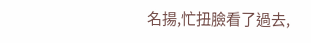名揚,忙扭臉看了過去,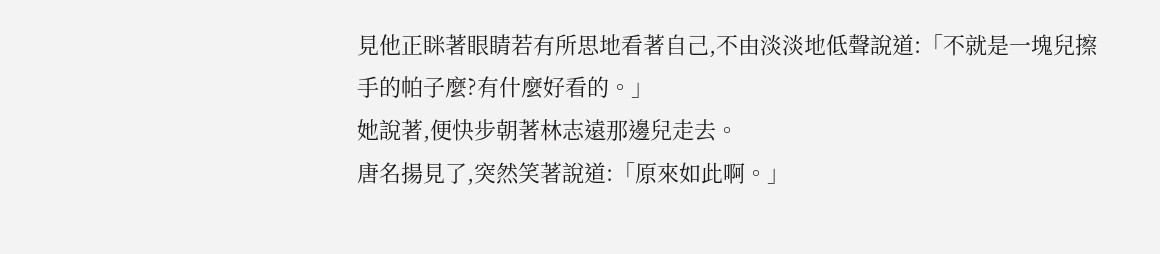見他正眯著眼睛若有所思地看著自己,不由淡淡地低聲說道:「不就是一塊兒擦手的帕子麼?有什麼好看的。」
她說著,便快步朝著林志遠那邊兒走去。
唐名揚見了,突然笑著說道:「原來如此啊。」